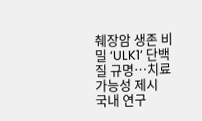췌장암 생존 비밀 ‘ULK1’ 단백질 규명…치료 가능성 제시
국내 연구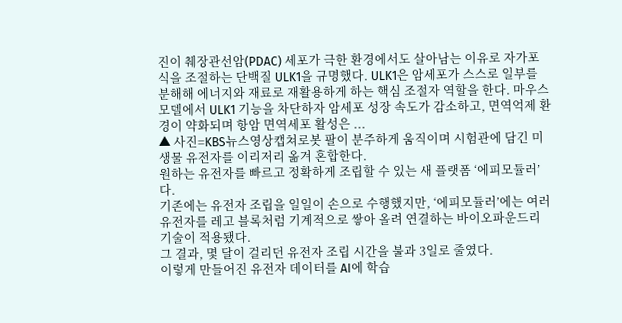진이 췌장관선암(PDAC) 세포가 극한 환경에서도 살아남는 이유로 자가포식을 조절하는 단백질 ULK1을 규명했다. ULK1은 암세포가 스스로 일부를 분해해 에너지와 재료로 재활용하게 하는 핵심 조절자 역할을 한다. 마우스 모델에서 ULK1 기능을 차단하자 암세포 성장 속도가 감소하고, 면역억제 환경이 약화되며 항암 면역세포 활성은 ...
▲ 사진=KBS뉴스영상캡쳐로봇 팔이 분주하게 움직이며 시험관에 담긴 미생물 유전자를 이리저리 옮겨 혼합한다.
원하는 유전자를 빠르고 정확하게 조립할 수 있는 새 플랫폼 ‘에피모듈러’다.
기존에는 유전자 조립을 일일이 손으로 수행했지만, ‘에피모듈러’에는 여러 유전자를 레고 블록처럼 기계적으로 쌓아 올려 연결하는 바이오파운드리 기술이 적용됐다.
그 결과, 몇 달이 걸리던 유전자 조립 시간을 불과 3일로 줄였다.
이렇게 만들어진 유전자 데이터를 AI에 학습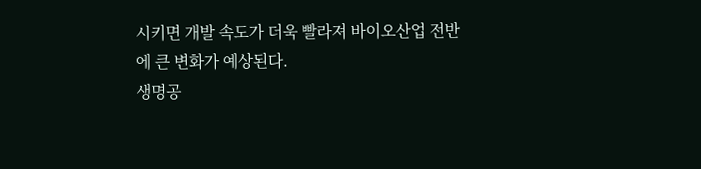시키면 개발 속도가 더욱 빨라져 바이오산업 전반에 큰 변화가 예상된다.
생명공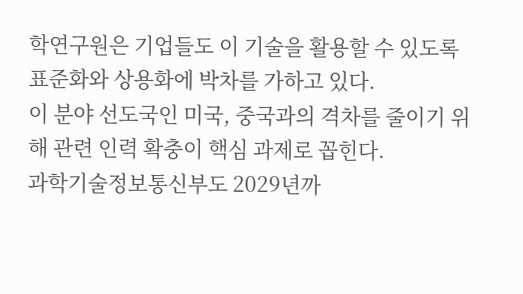학연구원은 기업들도 이 기술을 활용할 수 있도록 표준화와 상용화에 박차를 가하고 있다.
이 분야 선도국인 미국, 중국과의 격차를 줄이기 위해 관련 인력 확충이 핵심 과제로 꼽힌다.
과학기술정보통신부도 2029년까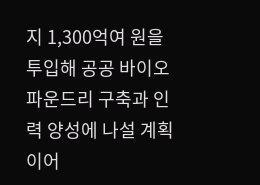지 1,300억여 원을 투입해 공공 바이오파운드리 구축과 인력 양성에 나설 계획이어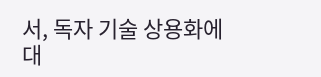서, 독자 기술 상용화에 대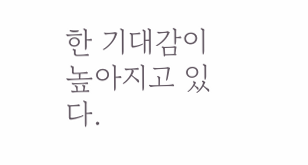한 기대감이 높아지고 있다.